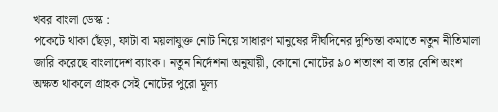খবর বাংলা ডেস্ক :
পকেটে থাকা ছেঁড়া, ফাটা বা ময়লাযুক্ত নোট নিয়ে সাধারণ মানুষের দীর্ঘদিনের দুশ্চিন্তা কমাতে নতুন নীতিমালা জারি করেছে বাংলাদেশ ব্যাংক। নতুন নির্দেশনা অনুযায়ী, কোনো নোটের ৯০ শতাংশ বা তার বেশি অংশ অক্ষত থাকলে গ্রাহক সেই নোটের পুরো মূল্য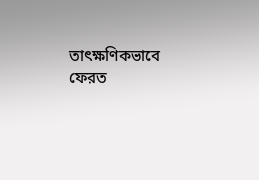তাৎক্ষণিকভাবে ফেরত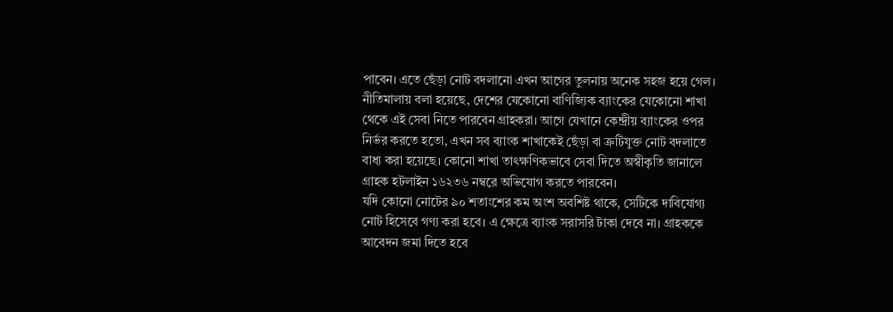পাবেন। এতে ছেঁড়া নোট বদলানো এখন আগের তুলনায় অনেক সহজ হয়ে গেল।
নীতিমালায় বলা হয়েছে, দেশের যেকোনো বাণিজ্যিক ব্যাংকের যেকোনো শাখা থেকে এই সেবা নিতে পারবেন গ্রাহকরা। আগে যেখানে কেন্দ্রীয় ব্যাংকের ওপর নির্ভর করতে হতো, এখন সব ব্যাংক শাখাকেই ছেঁড়া বা ত্রুটিযুক্ত নোট বদলাতে বাধ্য করা হয়েছে। কোনো শাখা তাৎক্ষণিকভাবে সেবা দিতে অস্বীকৃতি জানালে গ্রাহক হটলাইন ১৬২৩৬ নম্বরে অভিযোগ করতে পারবেন।
যদি কোনো নোটের ৯০ শতাংশের কম অংশ অবশিষ্ট থাকে, সেটিকে দাবিযোগ্য নোট হিসেবে গণ্য করা হবে। এ ক্ষেত্রে ব্যাংক সরাসরি টাকা দেবে না। গ্রাহককে আবেদন জমা দিতে হবে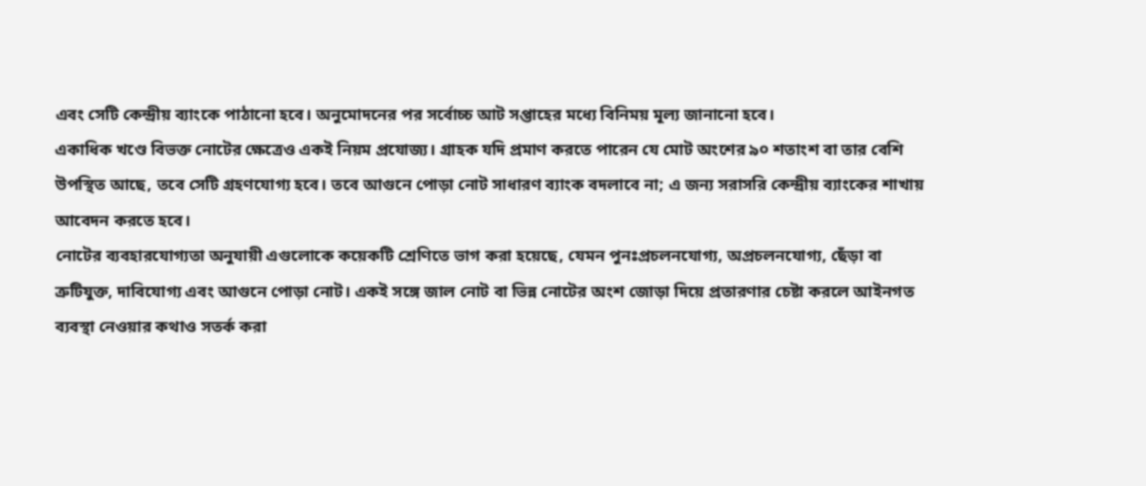এবং সেটি কেন্দ্রীয় ব্যাংকে পাঠানো হবে। অনুমোদনের পর সর্বোচ্চ আট সপ্তাহের মধ্যে বিনিময় মূল্য জানানো হবে।
একাধিক খণ্ডে বিভক্ত নোটের ক্ষেত্রেও একই নিয়ম প্রযোজ্য। গ্রাহক যদি প্রমাণ করতে পারেন যে মোট অংশের ৯০ শতাংশ বা তার বেশি উপস্থিত আছে, তবে সেটি গ্রহণযোগ্য হবে। তবে আগুনে পোড়া নোট সাধারণ ব্যাংক বদলাবে না; এ জন্য সরাসরি কেন্দ্রীয় ব্যাংকের শাখায় আবেদন করতে হবে।
নোটের ব্যবহারযোগ্যতা অনুযায়ী এগুলোকে কয়েকটি শ্রেণিতে ভাগ করা হয়েছে, যেমন পুনঃপ্রচলনযোগ্য, অপ্রচলনযোগ্য, ছেঁড়া বা ত্রুটিযুক্ত, দাবিযোগ্য এবং আগুনে পোড়া নোট। একই সঙ্গে জাল নোট বা ভিন্ন নোটের অংশ জোড়া দিয়ে প্রতারণার চেষ্টা করলে আইনগত ব্যবস্থা নেওয়ার কথাও সতর্ক করা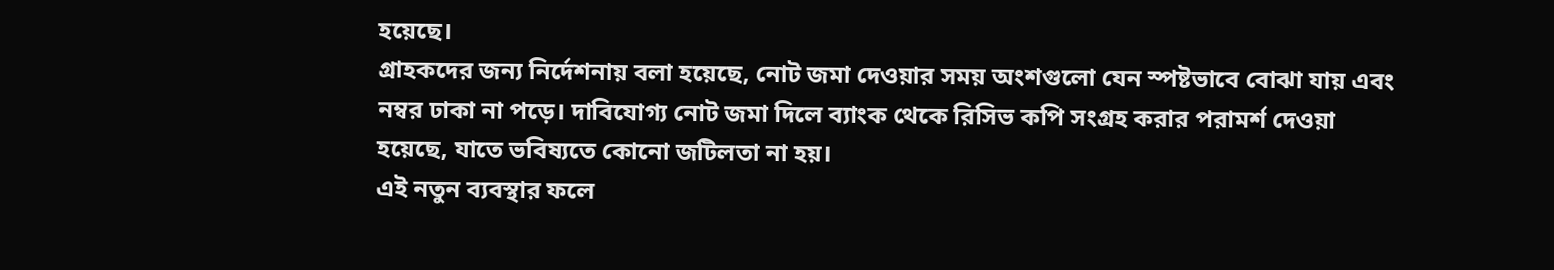হয়েছে।
গ্রাহকদের জন্য নির্দেশনায় বলা হয়েছে, নোট জমা দেওয়ার সময় অংশগুলো যেন স্পষ্টভাবে বোঝা যায় এবং নম্বর ঢাকা না পড়ে। দাবিযোগ্য নোট জমা দিলে ব্যাংক থেকে রিসিভ কপি সংগ্রহ করার পরামর্শ দেওয়া হয়েছে, যাতে ভবিষ্যতে কোনো জটিলতা না হয়।
এই নতুন ব্যবস্থার ফলে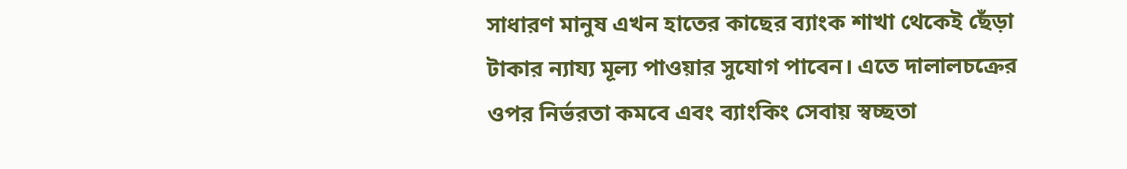সাধারণ মানুষ এখন হাতের কাছের ব্যাংক শাখা থেকেই ছেঁড়া টাকার ন্যায্য মূল্য পাওয়ার সুযোগ পাবেন। এতে দালালচক্রের ওপর নির্ভরতা কমবে এবং ব্যাংকিং সেবায় স্বচ্ছতা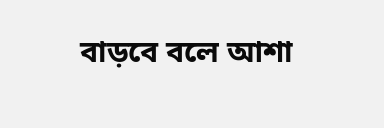বাড়বে বলে আশা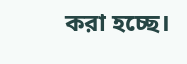করা হচ্ছে।